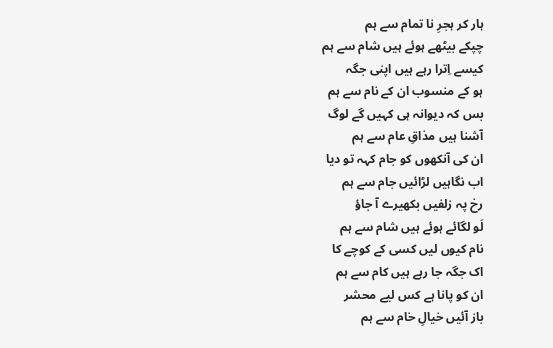ہار کر ہجرِ نا تمام سے ہم
چپکے بیٹھے ہوئے ہیں شام سے ہم
کیسے اِترا رہے ہیں اپنی جگہ
ہو کے منسوب ان کے نام سے ہم
بس کہ دیوانہ ہی کہیں گے لوگ
آشنا ہیں مذاقِ عام سے ہم
ان کی آنکھوں کو جام کہہ تو دیا
اب نگاہیں لڑائیں جام سے ہم
رخ پہ زلفیں بکھیرے آ جاؤ
لَو لگائے ہوئے ہیں شام سے ہم
نام کیوں لیں کسی کے کوچے کا
اک جگہ جا رہے ہیں کام سے ہم
ان کو پانا ہے کس لیے محشر
باز آئیں خیالِ خام سے ہم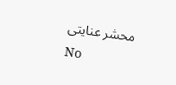محشر عنایتی
No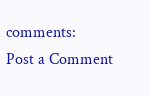comments:
Post a Comment